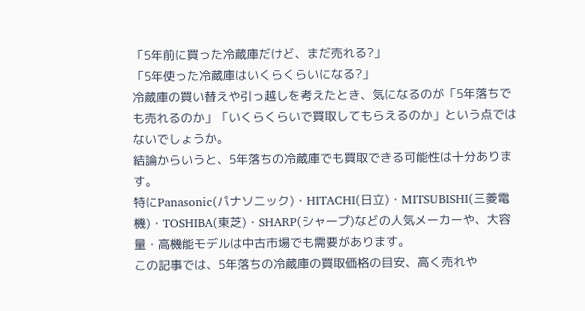「5年前に買った冷蔵庫だけど、まだ売れる?」
「5年使った冷蔵庫はいくらくらいになる?」
冷蔵庫の買い替えや引っ越しを考えたとき、気になるのが「5年落ちでも売れるのか」「いくらくらいで買取してもらえるのか」という点ではないでしょうか。
結論からいうと、5年落ちの冷蔵庫でも買取できる可能性は十分あります。
特にPanasonic(パナソニック)・HITACHI(日立)・MITSUBISHI(三菱電機)・TOSHIBA(東芝)・SHARP(シャープ)などの人気メーカーや、大容量・高機能モデルは中古市場でも需要があります。
この記事では、5年落ちの冷蔵庫の買取価格の目安、高く売れや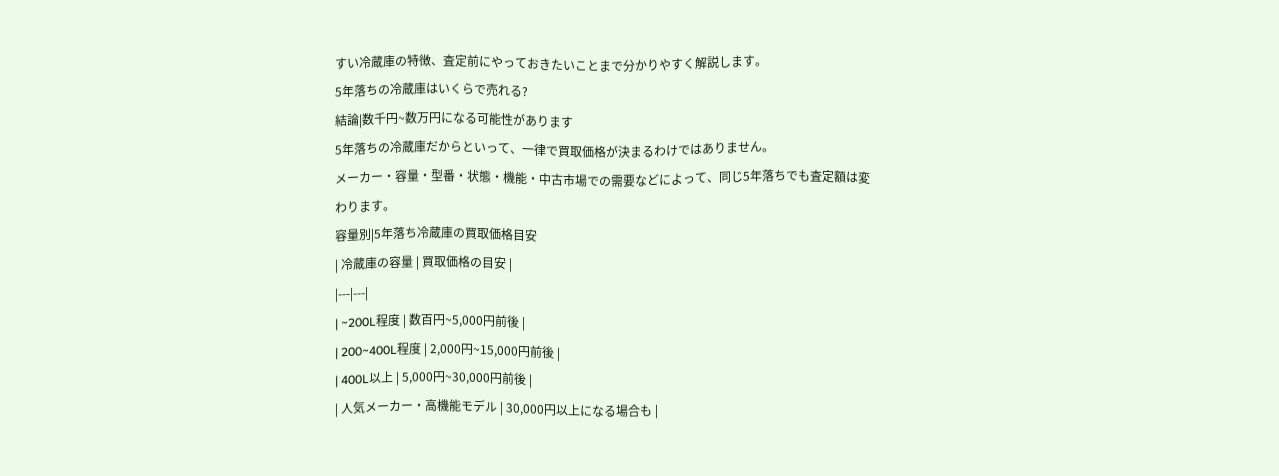すい冷蔵庫の特徴、査定前にやっておきたいことまで分かりやすく解説します。
5年落ちの冷蔵庫はいくらで売れる?
結論|数千円~数万円になる可能性があります
5年落ちの冷蔵庫だからといって、一律で買取価格が決まるわけではありません。
メーカー・容量・型番・状態・機能・中古市場での需要などによって、同じ5年落ちでも査定額は変わります。
容量別|5年落ち冷蔵庫の買取価格目安
| 冷蔵庫の容量 | 買取価格の目安 |
|---|---|
| ~200L程度 | 数百円~5,000円前後 |
| 200~400L程度 | 2,000円~15,000円前後 |
| 400L以上 | 5,000円~30,000円前後 |
| 人気メーカー・高機能モデル | 30,000円以上になる場合も |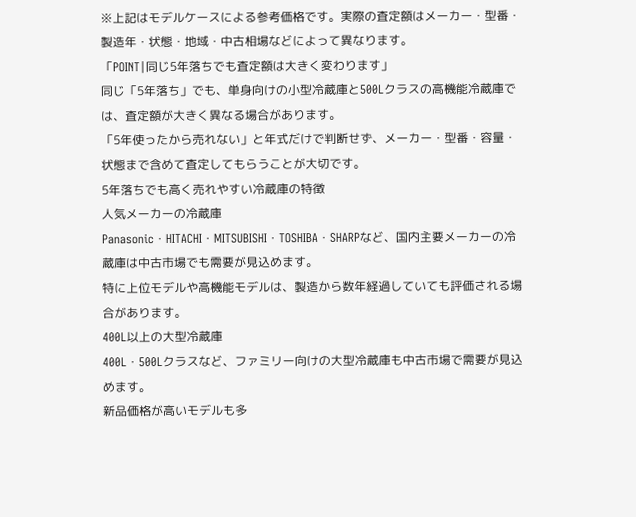※上記はモデルケースによる参考価格です。実際の査定額はメーカー・型番・製造年・状態・地域・中古相場などによって異なります。
「POINT|同じ5年落ちでも査定額は大きく変わります」
同じ「5年落ち」でも、単身向けの小型冷蔵庫と500Lクラスの高機能冷蔵庫では、査定額が大きく異なる場合があります。
「5年使ったから売れない」と年式だけで判断せず、メーカー・型番・容量・状態まで含めて査定してもらうことが大切です。
5年落ちでも高く売れやすい冷蔵庫の特徴
人気メーカーの冷蔵庫
Panasonic・HITACHI・MITSUBISHI・TOSHIBA・SHARPなど、国内主要メーカーの冷蔵庫は中古市場でも需要が見込めます。
特に上位モデルや高機能モデルは、製造から数年経過していても評価される場合があります。
400L以上の大型冷蔵庫
400L・500Lクラスなど、ファミリー向けの大型冷蔵庫も中古市場で需要が見込めます。
新品価格が高いモデルも多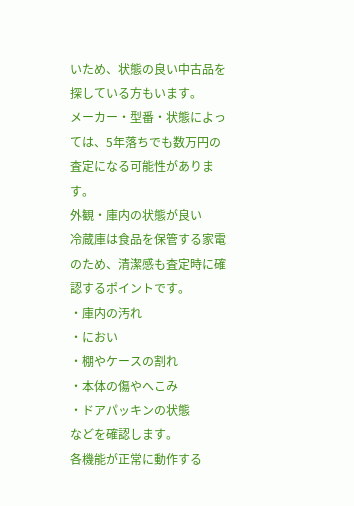いため、状態の良い中古品を探している方もいます。
メーカー・型番・状態によっては、5年落ちでも数万円の査定になる可能性があります。
外観・庫内の状態が良い
冷蔵庫は食品を保管する家電のため、清潔感も査定時に確認するポイントです。
・庫内の汚れ
・におい
・棚やケースの割れ
・本体の傷やへこみ
・ドアパッキンの状態
などを確認します。
各機能が正常に動作する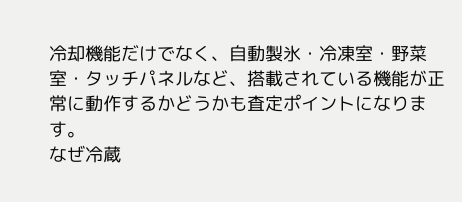冷却機能だけでなく、自動製氷・冷凍室・野菜室・タッチパネルなど、搭載されている機能が正常に動作するかどうかも査定ポイントになります。
なぜ冷蔵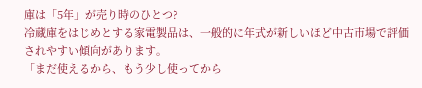庫は「5年」が売り時のひとつ?
冷蔵庫をはじめとする家電製品は、一般的に年式が新しいほど中古市場で評価されやすい傾向があります。
「まだ使えるから、もう少し使ってから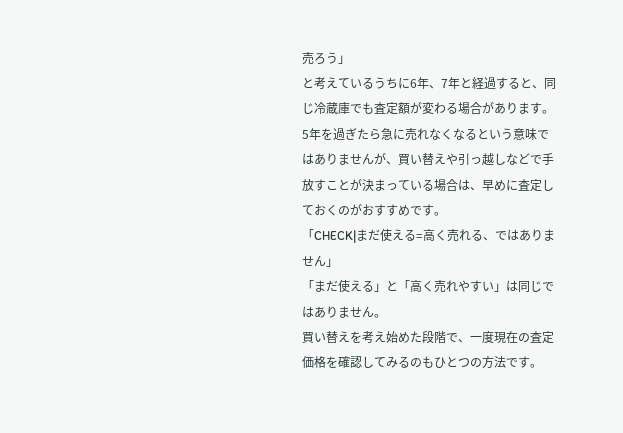売ろう」
と考えているうちに6年、7年と経過すると、同じ冷蔵庫でも査定額が変わる場合があります。
5年を過ぎたら急に売れなくなるという意味ではありませんが、買い替えや引っ越しなどで手放すことが決まっている場合は、早めに査定しておくのがおすすめです。
「CHECK|まだ使える=高く売れる、ではありません」
「まだ使える」と「高く売れやすい」は同じではありません。
買い替えを考え始めた段階で、一度現在の査定価格を確認してみるのもひとつの方法です。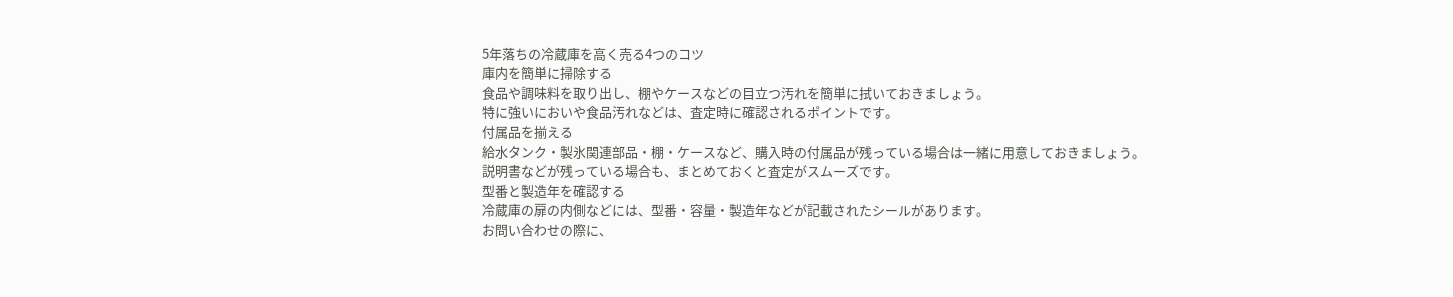5年落ちの冷蔵庫を高く売る4つのコツ
庫内を簡単に掃除する
食品や調味料を取り出し、棚やケースなどの目立つ汚れを簡単に拭いておきましょう。
特に強いにおいや食品汚れなどは、査定時に確認されるポイントです。
付属品を揃える
給水タンク・製氷関連部品・棚・ケースなど、購入時の付属品が残っている場合は一緒に用意しておきましょう。
説明書などが残っている場合も、まとめておくと査定がスムーズです。
型番と製造年を確認する
冷蔵庫の扉の内側などには、型番・容量・製造年などが記載されたシールがあります。
お問い合わせの際に、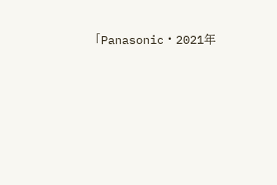「Panasonic・2021年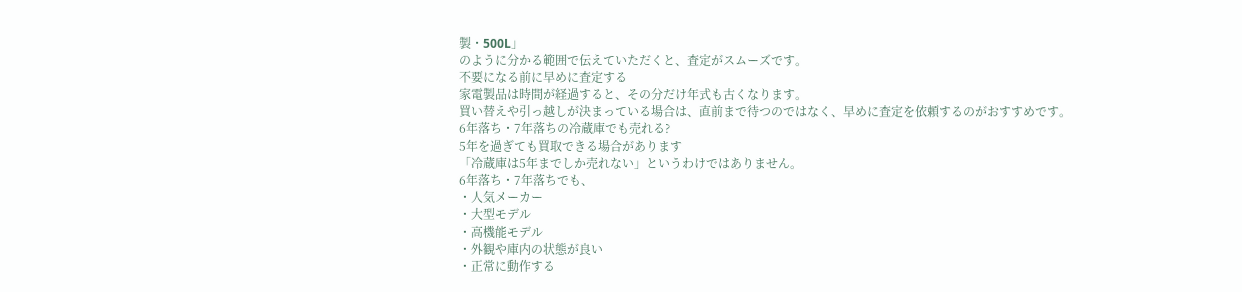製・500L」
のように分かる範囲で伝えていただくと、査定がスムーズです。
不要になる前に早めに査定する
家電製品は時間が経過すると、その分だけ年式も古くなります。
買い替えや引っ越しが決まっている場合は、直前まで待つのではなく、早めに査定を依頼するのがおすすめです。
6年落ち・7年落ちの冷蔵庫でも売れる?
5年を過ぎても買取できる場合があります
「冷蔵庫は5年までしか売れない」というわけではありません。
6年落ち・7年落ちでも、
・人気メーカー
・大型モデル
・高機能モデル
・外観や庫内の状態が良い
・正常に動作する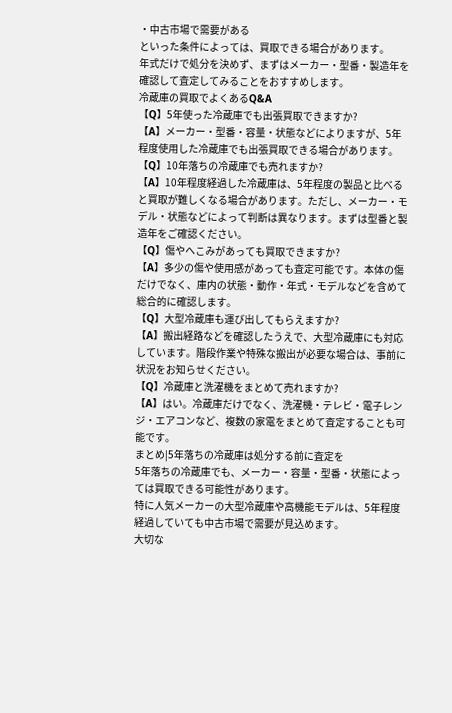・中古市場で需要がある
といった条件によっては、買取できる場合があります。
年式だけで処分を決めず、まずはメーカー・型番・製造年を確認して査定してみることをおすすめします。
冷蔵庫の買取でよくあるQ&A
【Q】5年使った冷蔵庫でも出張買取できますか?
【A】メーカー・型番・容量・状態などによりますが、5年程度使用した冷蔵庫でも出張買取できる場合があります。
【Q】10年落ちの冷蔵庫でも売れますか?
【A】10年程度経過した冷蔵庫は、5年程度の製品と比べると買取が難しくなる場合があります。ただし、メーカー・モデル・状態などによって判断は異なります。まずは型番と製造年をご確認ください。
【Q】傷やへこみがあっても買取できますか?
【A】多少の傷や使用感があっても査定可能です。本体の傷だけでなく、庫内の状態・動作・年式・モデルなどを含めて総合的に確認します。
【Q】大型冷蔵庫も運び出してもらえますか?
【A】搬出経路などを確認したうえで、大型冷蔵庫にも対応しています。階段作業や特殊な搬出が必要な場合は、事前に状況をお知らせください。
【Q】冷蔵庫と洗濯機をまとめて売れますか?
【A】はい。冷蔵庫だけでなく、洗濯機・テレビ・電子レンジ・エアコンなど、複数の家電をまとめて査定することも可能です。
まとめ|5年落ちの冷蔵庫は処分する前に査定を
5年落ちの冷蔵庫でも、メーカー・容量・型番・状態によっては買取できる可能性があります。
特に人気メーカーの大型冷蔵庫や高機能モデルは、5年程度経過していても中古市場で需要が見込めます。
大切な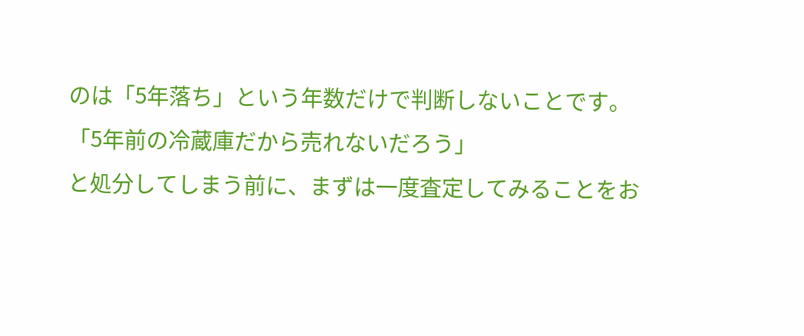のは「5年落ち」という年数だけで判断しないことです。
「5年前の冷蔵庫だから売れないだろう」
と処分してしまう前に、まずは一度査定してみることをお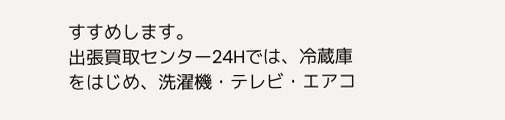すすめします。
出張買取センター24Hでは、冷蔵庫をはじめ、洗濯機・テレビ・エアコ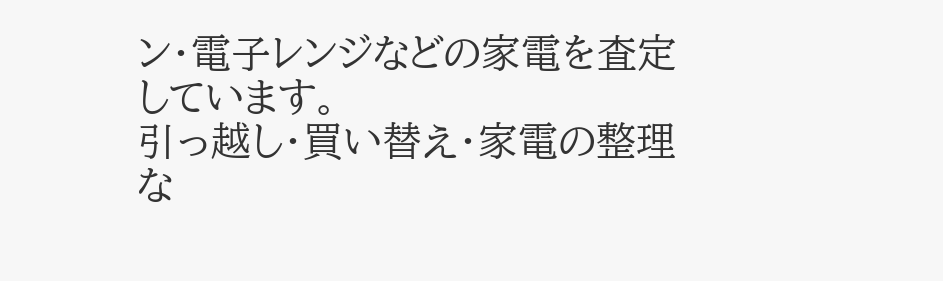ン・電子レンジなどの家電を査定しています。
引っ越し・買い替え・家電の整理な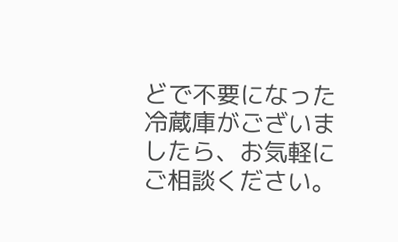どで不要になった冷蔵庫がございましたら、お気軽にご相談ください。